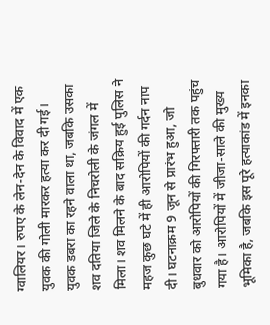ग्वालियर। रुपए के लेन-देन के विवाद में एक युवक की गोली मारकर हत्या कर दी गई। युवक डबरा का रहने वाला था, जबकि उसका शव दतिया जिले के निचरोली के जंगल में मिला। शव मिलने के बाद सक्रिय हुई पुलिस ने महज कुछ घटे में ही आरोपियों की गर्दन नाप दी। घटनाक्रम 9 जून से प्रारंभ हुआ, जो बुधवार को आरोपियों की गिरफ्तारी तक पहुंच गया है। आरोपियों में जीजा-साले की मुख्य भूमिका है, जबकि इस पूरे हत्याकांड में इनका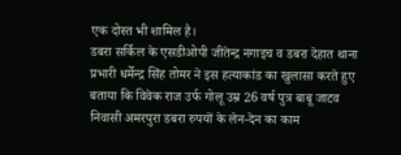एक दोस्त भी शामिल है।
डबरा सर्किल के एसडीओपी जीतेन्द्र नगाइच व डबरा देहात थाना प्रभारी धर्मेन्द्र सिंह तोमर ने इस हत्याकांड का खुलासा करते हुए बताया कि विवेक राज उर्फ गोलू उम्र 26 वर्ष पुत्र बाबू जाटव निवासी अमरपुरा डबरा रुपयों के लेन-देन का काम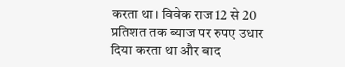करता था। विवेक राज 12 से 20 प्रतिशत तक ब्याज पर रुपए उधार दिया करता था और बाद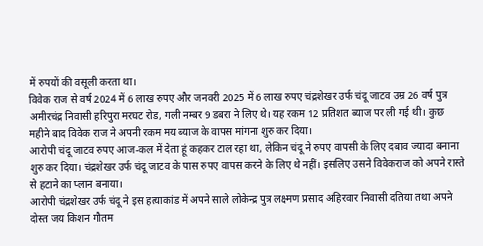में रुपयों की वसूली करता था।
विवेक राज से वर्ष 2024 में 6 लाख रुपए और जनवरी 2025 में 6 लाख रुपए चंद्रशेखर उर्फ चंदू जाटव उम्र 26 वर्ष पुत्र अमीरचंद्र निवासी हरिपुरा मरघट रोड, गली नम्बर 9 डबरा ने लिए थे। यह रकम 12 प्रतिशत ब्याज पर ली गई थी। कुछ महीने बाद विवेक राज ने अपनी रकम मय ब्याज के वापस मांगना शुरु कर दिया।
आरोपी चंदू जाटव रुपए आज-कल में देता हूं कहकर टाल रहा था, लेकिन चंदू ने रुपए वापसी के लिए दबाव ज्यादा बनाना शुरु कर दिया। चंद्रशेखर उर्फ चंदू जाटव के पास रुपए वापस करने के लिए थे नहीं। इसलिए उसने विवेकराज को अपने रास्ते से हटाने का प्लान बनाया।
आरोपी चंद्रशेखर उर्फ चंदू ने इस हत्याकांड में अपने साले लोकेन्द्र पुत्र लक्ष्मण प्रसाद अहिरवार निवासी दतिया तथा अपने दोस्त जय किशन गौतम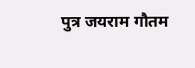पुत्र जयराम गौतम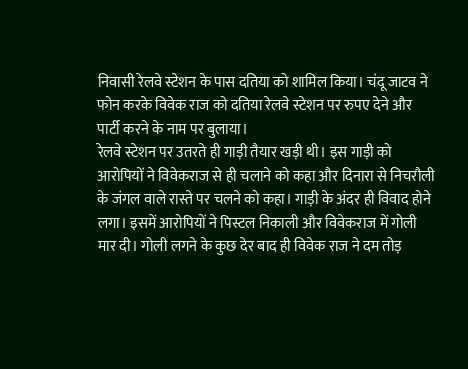निवासी रेलवे स्टेशन के पास दतिया को शामिल किया। चंदू जाटव ने फोन करके विवेक राज को दतिया रेलवे स्टेशन पर रुपए देने और पार्टी करने के नाम पर बुलाया।
रेलवे स्टेशन पर उतरते ही गाड़ी तैयार खड़ी थी। इस गाड़ी को आरोपियों ने विवेकराज से ही चलाने को कहा और दिनारा से निचरौली के जंगल वाले रास्ते पर चलने को कहा। गाड़ी के अंदर ही विवाद होने लगा। इसमें आरोपियों ने पिस्टल निकाली और विवेकराज में गोली मार दी। गोली लगने के कुछ देर बाद ही विवेक राज ने दम तोड़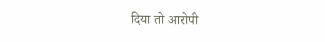दिया तो आरोपी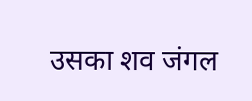उसका शव जंगल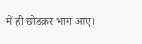में ही छोडक़र भाग आए।